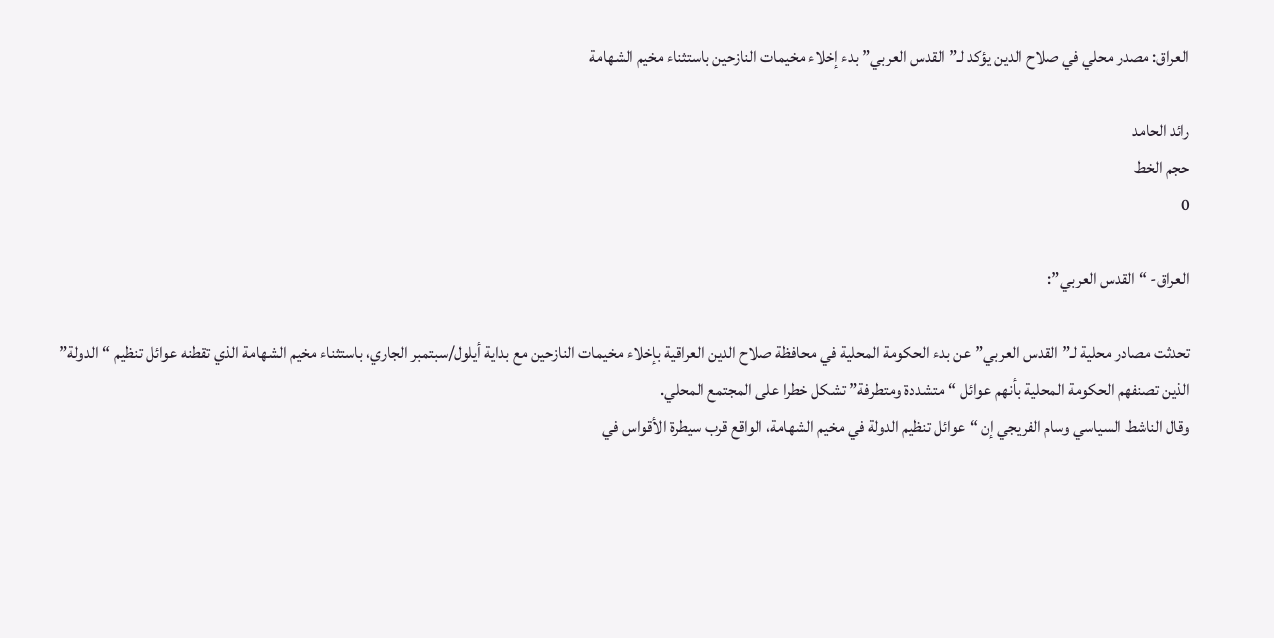العراق: مصدر محلي في صلاح الدين يؤكد لـ”القدس العربي” بدء إخلاء مخيمات النازحين باستثناء مخيم الشهامة

رائد الحامد
حجم الخط
0

العراق- “القدس العربي”:

تحدثت مصادر محلية لـ”القدس العربي” عن بدء الحكومة المحلية في محافظة صلاح الدين العراقية بإخلاء مخيمات النازحين مع بداية أيلول/سبتمبر الجاري، باستثناء مخيم الشهامة الذي تقطنه عوائل تنظيم “الدولة” الذين تصنفهم الحكومة المحلية بأنهم عوائل “متشددة ومتطرفة” تشكل خطرا على المجتمع المحلي.
وقال الناشط السياسي وسام الفريجي إن “عوائل تنظيم الدولة في مخيم الشهامة، الواقع قرب سيطرة الأقواس في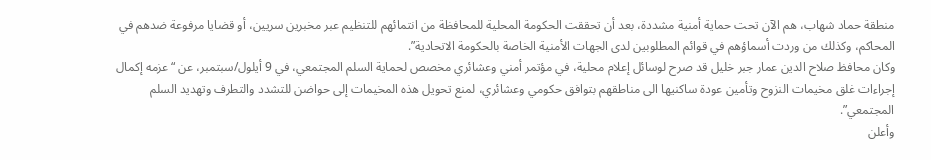منطقة حماد شهاب، هم الآن تحت حماية أمنية مشددة، بعد أن تحققت الحكومة المحلية للمحافظة من انتمائهم للتنظيم عبر مخبرين سريين، أو قضايا مرفوعة ضدهم في المحاكم، وكذلك من وردت أسماؤهم في قوائم المطلوبين لدى الجهات الأمنية الخاصة بالحكومة الاتحادية”.
وكان محافظ صلاح الدين عمار جبر خليل قد صرح لوسائل إعلام محلية، في مؤتمر أمني وعشائري مخصص لحماية السلم المجتمعي، في 9 أيلول/سبتمبر، عن “عزمه إكمال إجراءات غلق مخيمات النزوح وتأمين عودة ساكنيها الى مناطقهم بتوافق حكومي وعشائري، لمنع تحويل هذه المخيمات إلى حواضن للتشدد والتطرف وتهديد السلم المجتمعي”.
وأعلن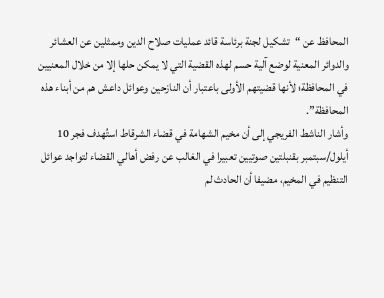المحافظ عن “تشكيل لجنة برئاسة قائد عمليات صلاح الدين وممثلين عن العشائر والدوائر المعنية لوضع آلية حسم لهذه القضية التي لا يمكن حلها إلا من خلال المعنيين في المحافظة؛ لأنها قضيتهم الأولى باعتبار أن النازحين وعوائل داعش هم من أبناء هذه المحافظة”.
وأشار الناشط الفريجي إلى أن مخيم الشهامة في قضاء الشرقاط استُهدف فجر 10 أيلول/سبتمبر بقنبلتين صوتيين تعبيرا في الغالب عن رفض أهالي القضاء لتواجد عوائل التنظيم في المخيم، مضيفا أن الحادث لم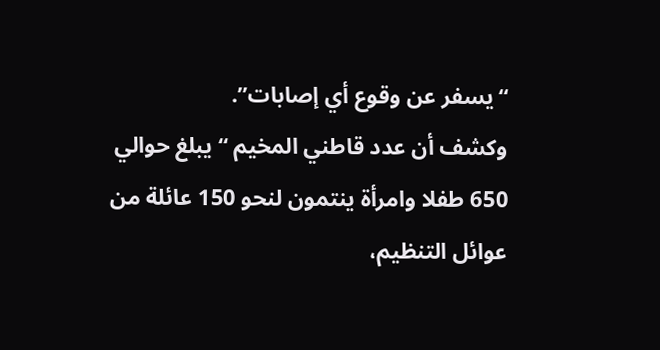“يسفر عن وقوع أي إصابات”.
وكشف أن عدد قاطني المخيم “يبلغ حوالي 650 طفلا وامرأة ينتمون لنحو 150 عائلة من عوائل التنظيم،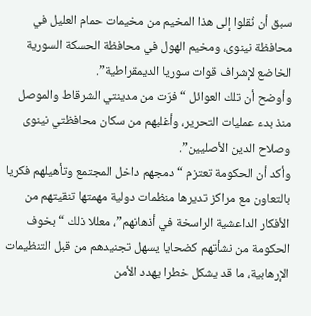سبق أن نُقلوا إلى هذا المخيم من مخيمات حمام العليل في محافظة نينوى، ومخيم الهول في محافظة الحسكة السورية الخاضع لإشراف قوات سوريا الديمقراطية”.
وأوضح أن تلك العوائل “فرّت من مدينتي الشرقاط والموصل منذ بدء عمليات التحرير، وأغلبهم من سكان محافظتي نينوى وصلاح الدين الأصليين”.
وأكد أن الحكومة تعتزم “دمجهم داخل المجتمع وتأهيلهم فكريا بالتعاون مع مراكز تديرها منظمات دولية مهمتها تنقيتهم من الأفكار الداعشية الراسخة في أذهانهم”، معللا ذلك “بخوف الحكومة من نشأتهم كضحايا يسهل تجنيدهم من قبل التنظيمات الإرهابية، ما قد يشكل خطرا يهدد الأمن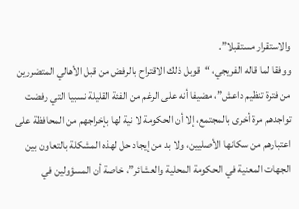والاستقرار مستقبلا”.
ووفقا لما قاله الفريجي، “قوبل ذلك الاقتراح بالرفض من قبل الأهالي المتضررين من فترة تنظيم داعش”، مضيفا أنه على الرغم من الفئة القليلة نسبيا التي رفضت تواجدهم مرة أخرى بالمجتمع، إلا أن الحكومة لا نية لها بإخراجهم من المحافظة على اعتبارهم من سكانها الأصليين، ولا بد من إيجاد حل لهذه المشكلة بالتعاون بين الجهات المعنية في الحكومة المحلية والعشائر”، خاصة أن المسؤولين في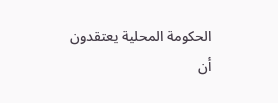الحكومة المحلية يعتقدون أن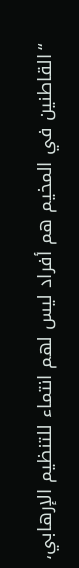“القاطنين في المخيم هم أفراد ليس لهم انتماء للتنظيم الإرهابي،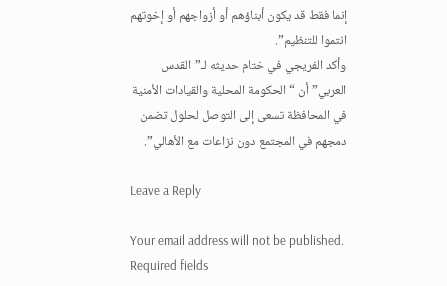إنما فقط قد يكون أبناؤهم أو أزواجهم أو إخوتهم انتموا للتنظيم”.
وأكد الفريجي في ختام حديثه لـ”القدس العربي” أن “الحكومة المحلية والقيادات الأمنية في المحافظة تسعى إلى التوصل لحلول تضمن دمجهم في المجتمع دون نزاعات مع الأهالي”.

Leave a Reply

Your email address will not be published. Required fields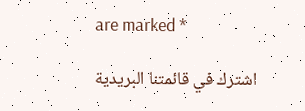are marked *

اشترك في قائمتنا البريدية